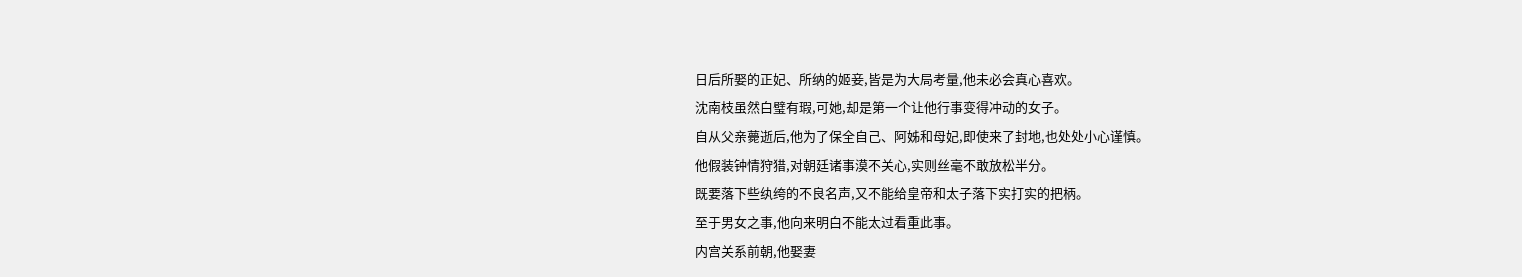日后所娶的正妃、所纳的姬妾,皆是为大局考量,他未必会真心喜欢。
沈南枝虽然白璧有瑕,可她,却是第一个让他行事变得冲动的女子。
自从父亲薨逝后,他为了保全自己、阿姊和母妃,即使来了封地,也处处小心谨慎。
他假装钟情狩猎,对朝廷诸事漠不关心,实则丝毫不敢放松半分。
既要落下些纨绔的不良名声,又不能给皇帝和太子落下实打实的把柄。
至于男女之事,他向来明白不能太过看重此事。
内宫关系前朝,他娶妻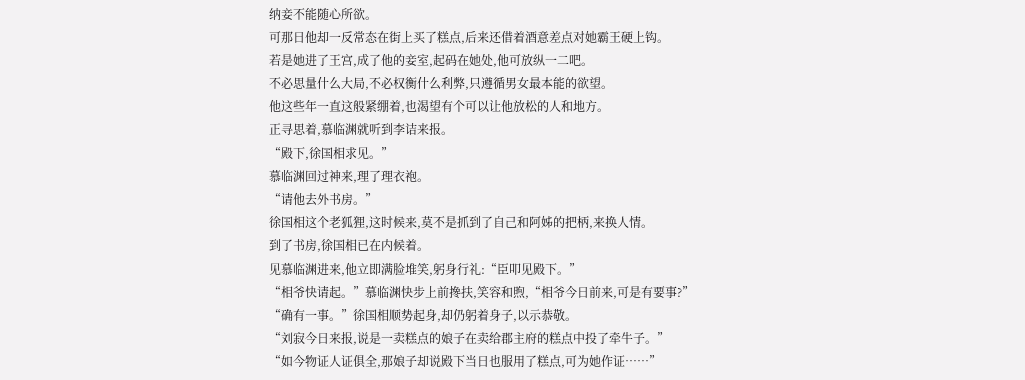纳妾不能随心所欲。
可那日他却一反常态在街上买了糕点,后来还借着酒意差点对她霸王硬上钩。
若是她进了王宫,成了他的妾室,起码在她处,他可放纵一二吧。
不必思量什么大局,不必权衡什么利弊,只遵循男女最本能的欲望。
他这些年一直这般紧绷着,也渴望有个可以让他放松的人和地方。
正寻思着,慕临渊就听到李诘来报。
“殿下,徐国相求见。”
慕临渊回过神来,理了理衣袍。
“请他去外书房。”
徐国相这个老狐狸,这时候来,莫不是抓到了自己和阿姊的把柄,来换人情。
到了书房,徐国相已在内候着。
见慕临渊进来,他立即满脸堆笑,躬身行礼:“臣叩见殿下。”
“相爷快请起。”慕临渊快步上前搀扶,笑容和煦,“相爷今日前来,可是有要事?”
“确有一事。”徐国相顺势起身,却仍躬着身子,以示恭敬。
“刘寂今日来报,说是一卖糕点的娘子在卖给郡主府的糕点中投了牵牛子。”
“如今物证人证俱全,那娘子却说殿下当日也服用了糕点,可为她作证……”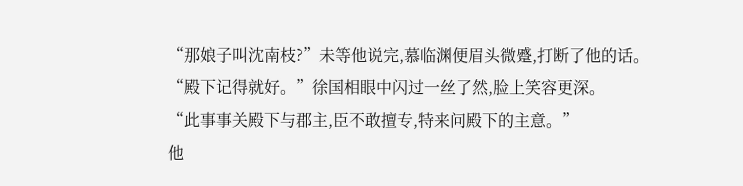“那娘子叫沈南枝?”未等他说完,慕临渊便眉头微蹙,打断了他的话。
“殿下记得就好。”徐国相眼中闪过一丝了然,脸上笑容更深。
“此事事关殿下与郡主,臣不敢擅专,特来问殿下的主意。”
他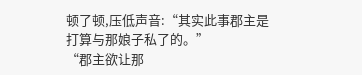顿了顿,压低声音:“其实此事郡主是打算与那娘子私了的。”
“郡主欲让那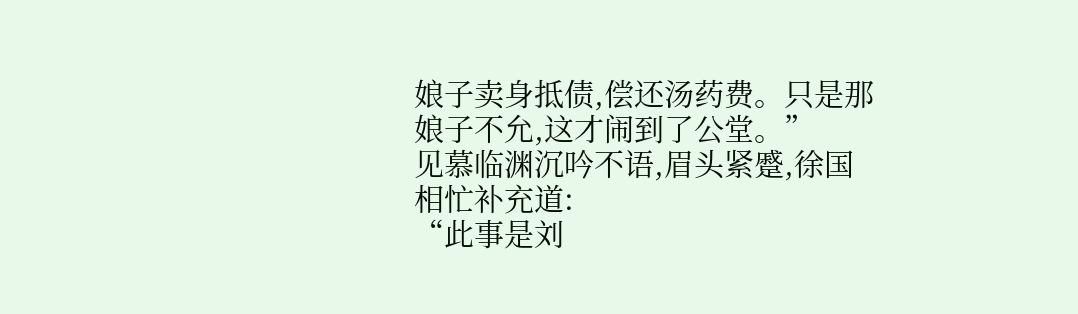娘子卖身抵债,偿还汤药费。只是那娘子不允,这才闹到了公堂。”
见慕临渊沉吟不语,眉头紧蹙,徐国相忙补充道:
“此事是刘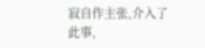寂自作主张,介入了此事,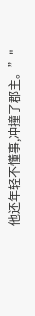他还年轻不懂事,冲撞了郡主。”"